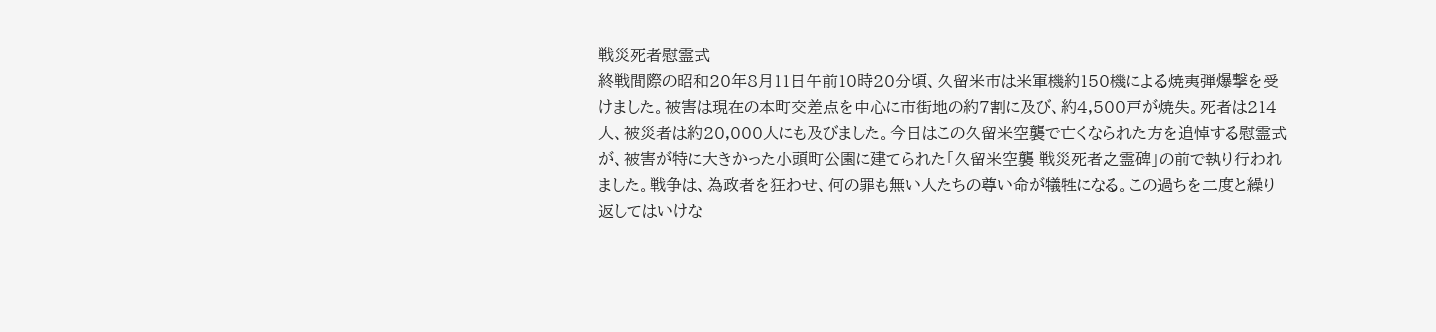戦災死者慰霊式
終戦間際の昭和20年8月11日午前10時20分頃、久留米市は米軍機約150機による焼夷弾爆撃を受けました。被害は現在の本町交差点を中心に市街地の約7割に及び、約4,500戸が焼失。死者は214人、被災者は約20,000人にも及びました。今日はこの久留米空襲で亡くなられた方を追悼する慰霊式が、被害が特に大きかった小頭町公園に建てられた「久留米空襲 戦災死者之霊碑」の前で執り行われました。戦争は、為政者を狂わせ、何の罪も無い人たちの尊い命が犠牲になる。この過ちを二度と繰り返してはいけな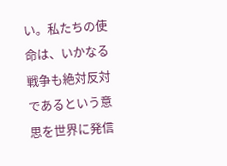い。私たちの使命は、いかなる戦争も絶対反対であるという意思を世界に発信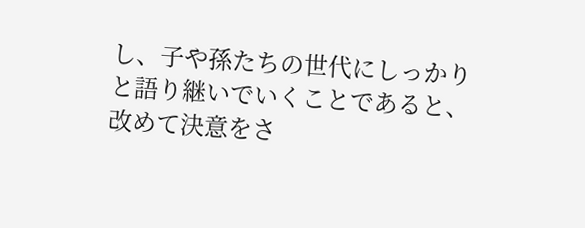し、子や孫たちの世代にしっかりと語り継いでいくことであると、改めて決意をさ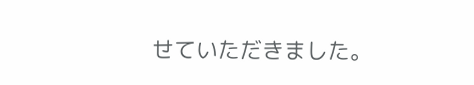せていただきました。